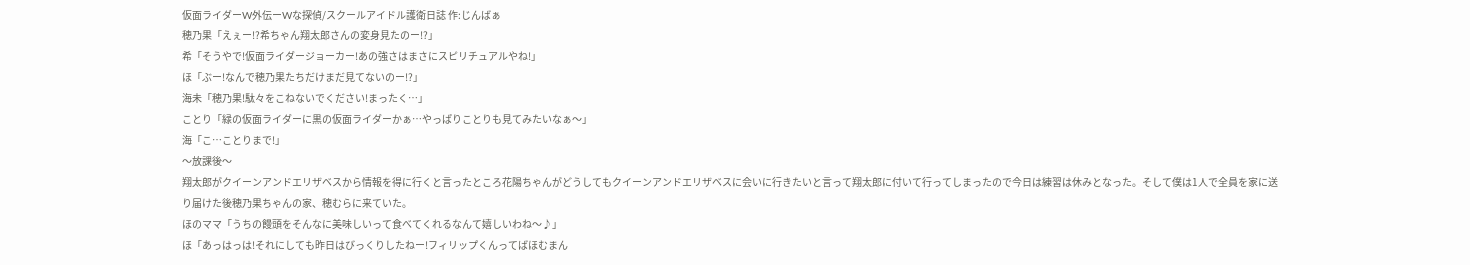仮面ライダーW外伝ーWな探偵/スクールアイドル護衛日誌 作:じんばぁ
穂乃果「えぇー!?希ちゃん翔太郎さんの変身見たのー!?」
希「そうやで!仮面ライダージョーカー!あの強さはまさにスピリチュアルやね!」
ほ「ぶー!なんで穂乃果たちだけまだ見てないのー!?」
海未「穂乃果!駄々をこねないでください!まったく…」
ことり「緑の仮面ライダーに黒の仮面ライダーかぁ…やっぱりことりも見てみたいなぁ〜」
海「こ…ことりまで!」
〜放課後〜
翔太郎がクイーンアンドエリザベスから情報を得に行くと言ったところ花陽ちゃんがどうしてもクイーンアンドエリザベスに会いに行きたいと言って翔太郎に付いて行ってしまったので今日は練習は休みとなった。そして僕は1人で全員を家に送り届けた後穂乃果ちゃんの家、穂むらに来ていた。
ほのママ「うちの饅頭をそんなに美味しいって食べてくれるなんて嬉しいわね〜♪」
ほ「あっはっは!それにしても昨日はびっくりしたねー!フィリップくんってばほむまん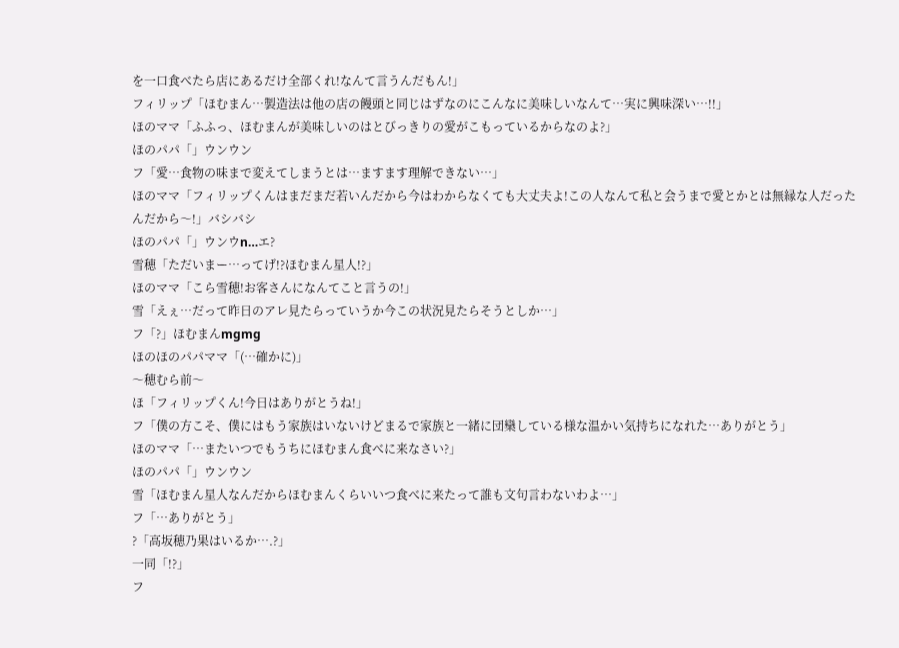を一口食べたら店にあるだけ全部くれ!なんて言うんだもん!」
フィリップ「ほむまん…製造法は他の店の饅頭と同じはずなのにこんなに美味しいなんて…実に興味深い…!!」
ほのママ「ふふっ、ほむまんが美味しいのはとびっきりの愛がこもっているからなのよ?」
ほのパパ「」ウンウン
フ「愛…食物の味まで変えてしまうとは…ますます理解できない…」
ほのママ「フィリップくんはまだまだ若いんだから今はわからなくても大丈夫よ!この人なんて私と会うまで愛とかとは無縁な人だったんだから〜!」バシバシ
ほのパパ「」ウンウn…エ?
雪穂「ただいまー…ってげ!?ほむまん星人!?」
ほのママ「こら雪穂!お客さんになんてこと言うの!」
雪「えぇ…だって昨日のアレ見たらっていうか今この状況見たらそうとしか…」
フ「?」ほむまんmgmg
ほのほのパパママ「(…確かに)」
〜穂むら前〜
ほ「フィリップくん!今日はありがとうね!」
フ「僕の方こそ、僕にはもう家族はいないけどまるで家族と一緒に団欒している様な温かい気持ちになれた…ありがとう」
ほのママ「…またいつでもうちにほむまん食べに来なさい?」
ほのパパ「」ウンウン
雪「ほむまん星人なんだからほむまんくらいいつ食べに来たって誰も文句言わないわよ…」
フ「…ありがとう」
?「高坂穂乃果はいるか….?」
一同「!?」
フ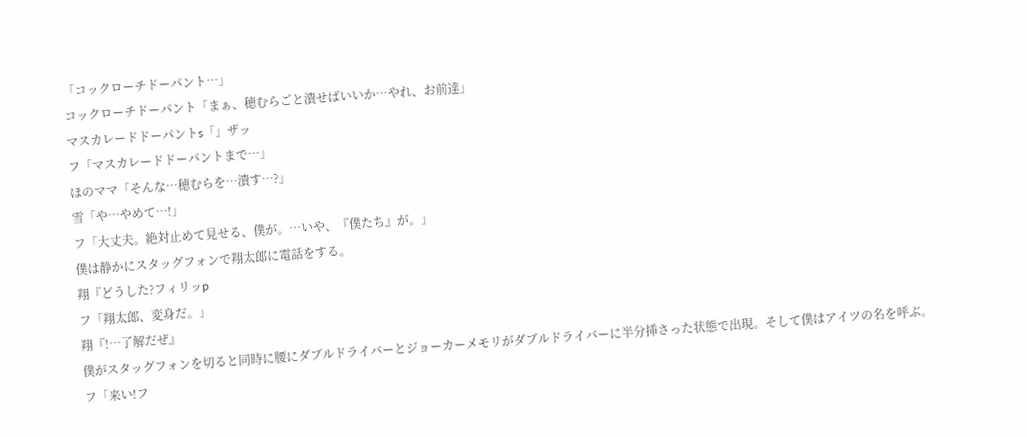「コックローチドーパント…」
コックローチドーパント「まぁ、穂むらごと潰せばいいか…やれ、お前達」
マスカレードドーパントs「」ザッ
フ「マスカレードドーパントまで…」
ほのママ「そんな…穂むらを…潰す…?」
雪「や…やめて…!」
フ「大丈夫。絶対止めて見せる、僕が。…いや、『僕たち』が。」
僕は静かにスタッグフォンで翔太郎に電話をする。
翔『どうした?フィリッp
フ「翔太郎、変身だ。」
翔『!…了解だぜ』
僕がスタッグフォンを切ると同時に腰にダブルドライバーとジョーカーメモリがダブルドライバーに半分挿さった状態で出現。そして僕はアイツの名を呼ぶ。
フ「来い!フ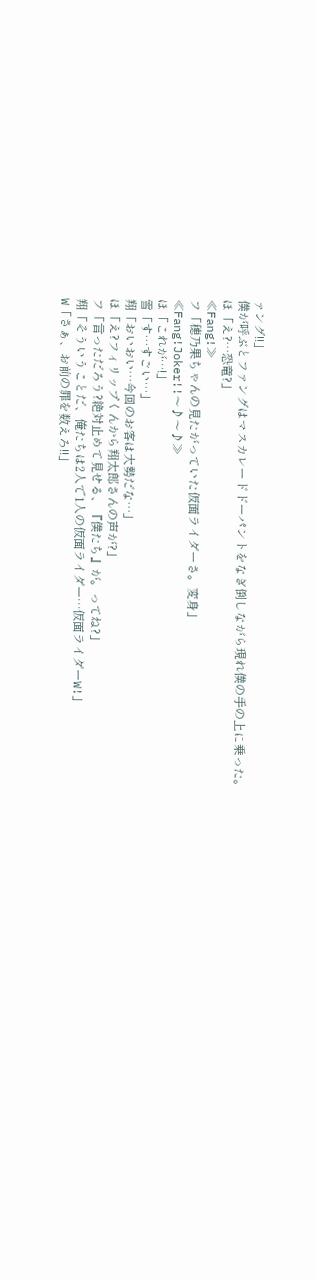ァング!!」
僕が呼ぶとファングはマスカレードドーパントをなぎ倒しながら現れ僕の手の上に乗った。
ほ「え?…恐竜?」
≪Fang!≫
フ「穂乃果ちゃんの見たがっていた仮面ライダーさ。変身」
≪Fang!Joker!!〜♪〜♪≫
ほ「これが…!」
雪「す…すごい…」
翔「おいおい…今回のお客は大勢だな…」
ほ「え?フィリップくんから翔太郎さんの声が?」
フ「言っただろう?絶対止めて見せる、『僕たち』が。ってね?」
翔「そういうことだ、俺たちは2人で1人の仮面ライダー…仮面ライダーW!」
W「さぁ、お前の罪を数えろ!!」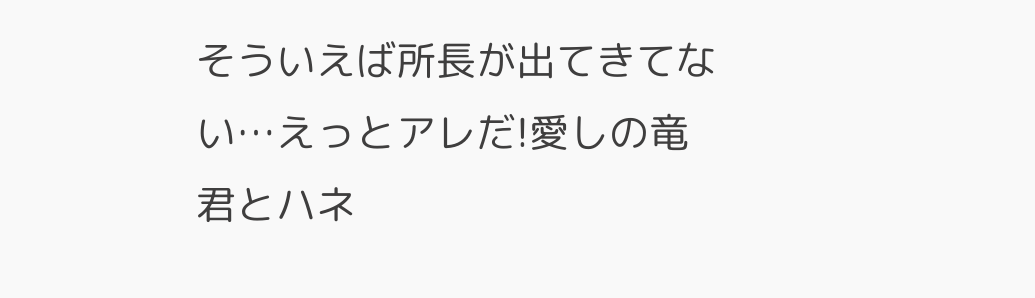そういえば所長が出てきてない…えっとアレだ!愛しの竜君とハネ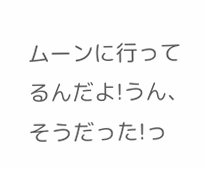ムーンに行ってるんだよ!うん、そうだった!っ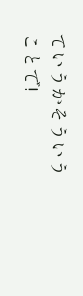ていうかそういうことで!